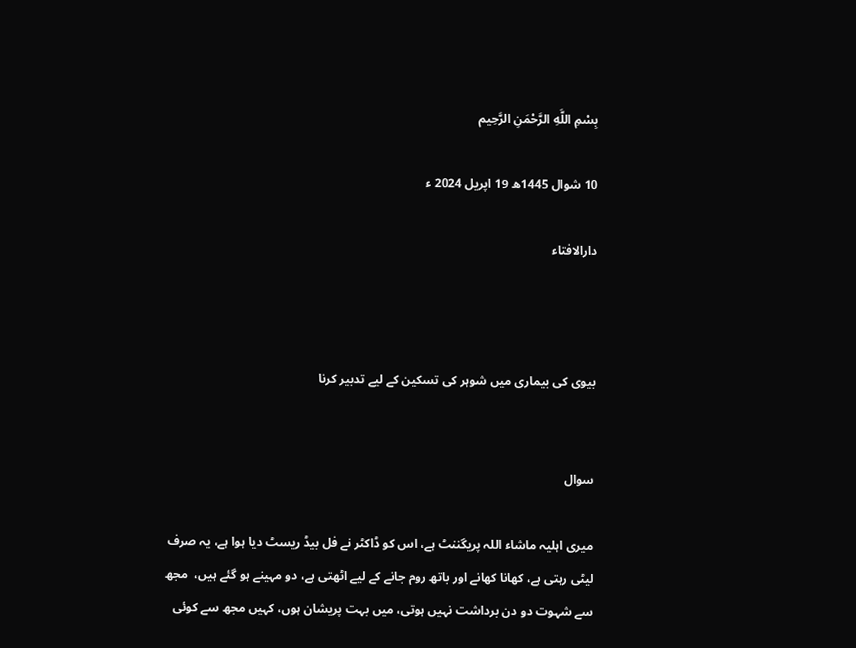بِسْمِ اللَّهِ الرَّحْمَنِ الرَّحِيم

10 شوال 1445ھ 19 اپریل 2024 ء

دارالافتاء



بیوی کی بیماری میں شوہر کی تسکین کے لیے تدبیر کرنا


سوال

میری اہلیہ ماشاء اللہ پریگننٹ ہے، اس کو ڈاکٹر نے فل بیڈ ریسٹ دیا ہوا ہے، یہ صرف لیٹی رہتی ہے، کھانا کھانے اور باتھ روم جانے کے لیے اٹھتی ہے، دو مہینے ہو گئے ہیں،  مجھ سے شہوت دو دن برداشت نہیں ہوتی، میں بہت پریشان ہوں، کہیں مجھ سے کوئی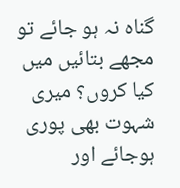گناہ نہ ہو جائے تو مجھے بتائیں میں کیا کروں؟ میری شہوت بھی پوری ہوجائے اور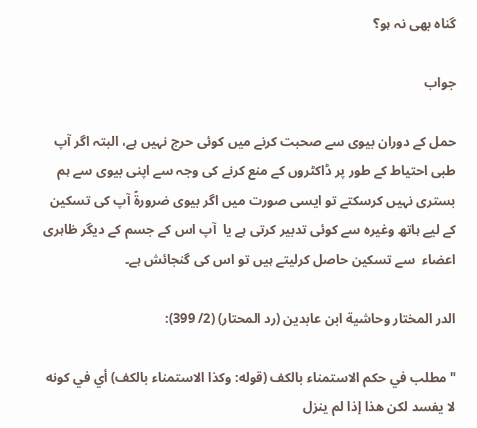گناہ بھی نہ ہو؟

جواب

حمل کے دوران بیوی سے صحبت کرنے میں کوئی حرج نہیں ہے، البتہ اگر آپ طبی احتیاط کے طور پر ڈاکٹروں کے منع کرنے کی وجہ سے اپنی بیوی سے ہم بستری نہیں کرسکتے تو ایسی صورت میں اگر بیوی ضرورۃً آپ کی تسکین کے لیے ہاتھ وغیرہ سے کوئی تدبیر کرتی ہے یا  آپ اس کے جسم کے دیگر ظاہری اعضاء  سے تسکین حاصل کرلیتے ہیں تو اس کی گنجائش ہے۔

الدر المختار وحاشية ابن عابدين (رد المحتار) (2/ 399):

"مطلب في حكم الاستمناء بالكف (قوله: وكذا الاستمناء بالكف) أي في كونه لا يفسد لكن هذا إذا لم ينزل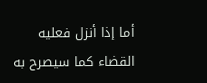أما إذا أنزل فعليه القضاء كما سيصرح به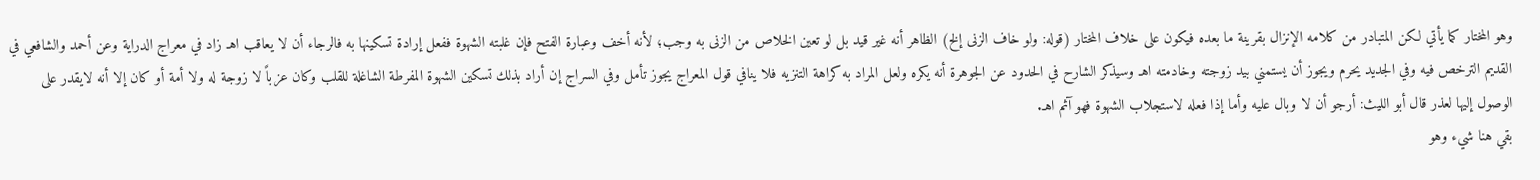وهو المختار كما يأتي لكن المتبادر من كلامه الإنزال بقرينة ما بعده فيكون على خلاف المختار (قوله: ولو خاف الزنى إلخ) الظاهر أنه غير قيد بل لو تعين الخلاص من الزنى به وجب؛ لأنه أخف وعبارة الفتح فإن غلبته الشهوة ففعل إرادة تسكينها به فالرجاء أن لا يعاقب اهـ زاد في معراج الدراية وعن أحمد والشافعي في القديم الترخص فيه وفي الجديد يحرم ويجوز أن يستمني بيد زوجته وخادمته اهـ وسيذكر الشارح في الحدود عن الجوهرة أنه يكره ولعل المراد به كراهة التنزيه فلا ينافي قول المعراج يجوز تأمل وفي السراج إن أراد بذلك تسكين الشهوة المفرطة الشاغلة للقلب وكان عزباً لا زوجة له ولا أمة أو كان إلا أنه لايقدر على الوصول إليها لعذر قال أبو الليث: أرجو أن لا وبال عليه وأما إذا فعله لاستجلاب الشهوة فهو آثم اهـ.
بقي هنا شيء وهو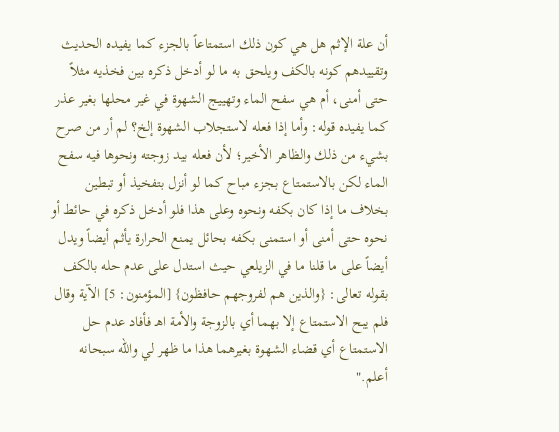أن علة الإثم هل هي كون ذلك استمتاعاً بالجزء كما يفيده الحديث وتقييدهم كونه بالكف ويلحق به ما لو أدخل ذكره بين فخذيه مثلاً حتى أمنى، أم هي سفح الماء وتهييج الشهوة في غير محلها بغير عذر كما يفيده قوله: وأما إذا فعله لاستجلاب الشهوة إلخ؟ لم أر من صرح بشيء من ذلك والظاهر الأخير؛ لأن فعله بيد زوجته ونحوها فيه سفح الماء لكن بالاستمتاع بجزء مباح كما لو أنزل بتفخيذ أو تبطين بخلاف ما إذا كان بكفه ونحوه وعلى هذا فلو أدخل ذكره في حائط أو نحوه حتى أمنى أو استمنى بكفه بحائل يمنع الحرارة يأثم أيضاً ويدل أيضاً على ما قلنا ما في الزيلعي حيث استدل على عدم حله بالكف بقوله تعالى: {والذين هم لفروجهم حافظون} [المؤمنون: 5] الآية وقال فلم يبح الاستمتاع إلا بهما أي بالزوجة والأمة اهـ فأفاد عدم حل الاستمتاع أي قضاء الشهوة بغيرهما هذا ما ظهر لي والله سبحانه أعلم."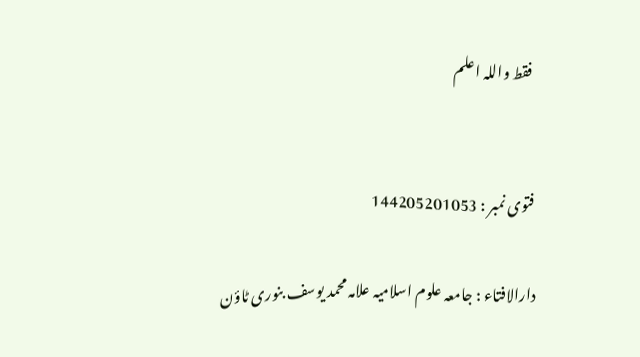فقط واللہ اعلم


فتوی نمبر : 144205201053

دارالافتاء : جامعہ علوم اسلامیہ علامہ محمد یوسف بنوری ٹاؤن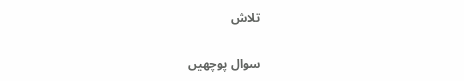تلاش

سوال پوچھیں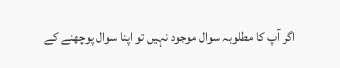اگر آپ کا مطلوبہ سوال موجود نہیں تو اپنا سوال پوچھنے کے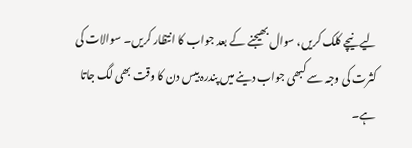لیے نیچے کلک کریں، سوال بھیجنے کے بعد جواب کا انتظار کریں۔ سوالات کی کثرت کی وجہ سے کبھی جواب دینے میں پندرہ بیس دن کا وقت بھی لگ جاتا ہے۔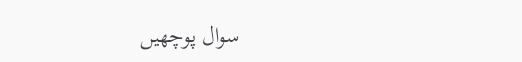سوال پوچھیں